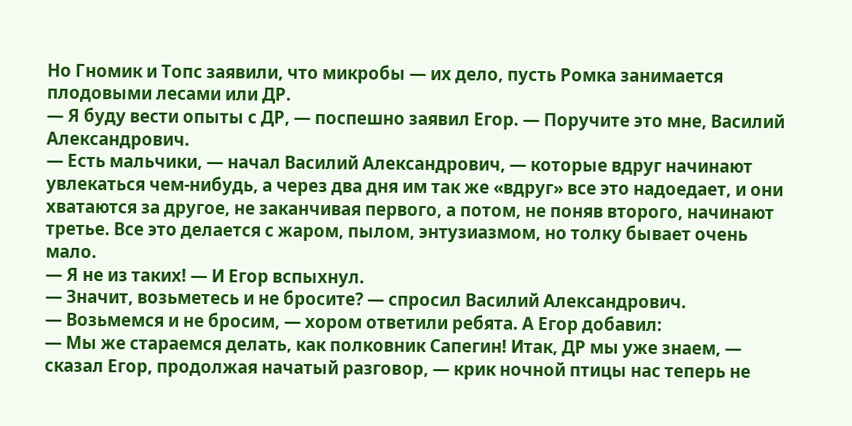Но Гномик и Топс заявили, что микробы — их дело, пусть Ромка занимается плодовыми лесами или ДР.
— Я буду вести опыты с ДР, — поспешно заявил Егор. — Поручите это мне, Василий Александрович.
— Есть мальчики, — начал Василий Александрович, — которые вдруг начинают увлекаться чем-нибудь, а через два дня им так же «вдруг» все это надоедает, и они хватаются за другое, не заканчивая первого, а потом, не поняв второго, начинают третье. Все это делается с жаром, пылом, энтузиазмом, но толку бывает очень мало.
— Я не из таких! — И Егор вспыхнул.
— Значит, возьметесь и не бросите? — спросил Василий Александрович.
— Возьмемся и не бросим, — хором ответили ребята. А Егор добавил:
— Мы же стараемся делать, как полковник Сапегин! Итак, ДР мы уже знаем, — сказал Егор, продолжая начатый разговор, — крик ночной птицы нас теперь не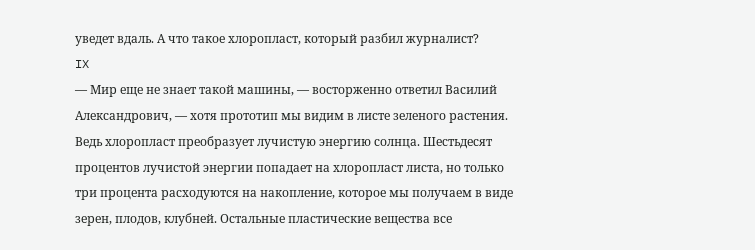уведет вдаль. А что такое хлоропласт, который разбил журналист?
IX
— Мир еще не знает такой машины, — восторженно ответил Василий Александрович, — хотя прототип мы видим в листе зеленого растения. Ведь хлоропласт преобразует лучистую энергию солнца. Шестьдесят процентов лучистой энергии попадает на хлоропласт листа, но только три процента расходуются на накопление, которое мы получаем в виде зерен, плодов, клубней. Остальные пластические вещества все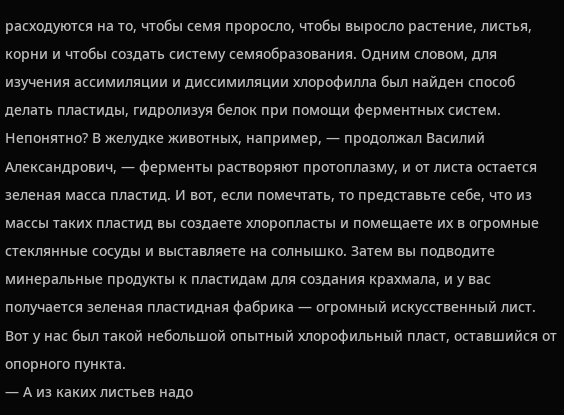расходуются на то, чтобы семя проросло, чтобы выросло растение, листья, корни и чтобы создать систему семяобразования. Одним словом, для изучения ассимиляции и диссимиляции хлорофилла был найден способ делать пластиды, гидролизуя белок при помощи ферментных систем. Непонятно? В желудке животных, например, — продолжал Василий Александрович, — ферменты растворяют протоплазму, и от листа остается зеленая масса пластид. И вот, если помечтать, то представьте себе, что из массы таких пластид вы создаете хлоропласты и помещаете их в огромные стеклянные сосуды и выставляете на солнышко. Затем вы подводите минеральные продукты к пластидам для создания крахмала, и у вас получается зеленая пластидная фабрика — огромный искусственный лист. Вот у нас был такой небольшой опытный хлорофильный пласт, оставшийся от опорного пункта.
— А из каких листьев надо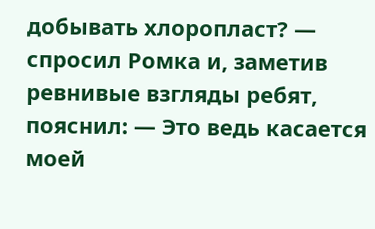добывать хлоропласт? — спросил Ромка и, заметив ревнивые взгляды ребят, пояснил: — Это ведь касается моей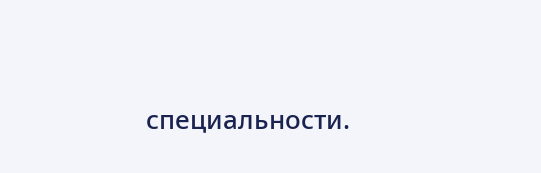специальности.